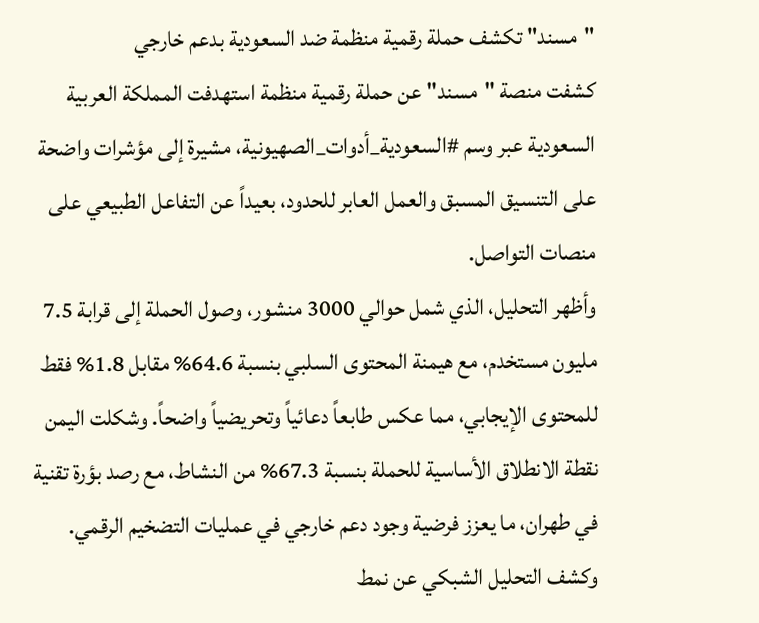"مسند" تكشف حملة رقمية منظمة ضد السعودية بدعم خارجي
كشفت منصة "مسند" عن حملة رقمية منظمة استهدفت المملكة العربية السعودية عبر وسم #السعودية_أدوات_الصهيونية، مشيرة إلى مؤشرات واضحة على التنسيق المسبق والعمل العابر للحدود، بعيداً عن التفاعل الطبيعي على منصات التواصل.
وأظهر التحليل، الذي شمل حوالي 3000 منشور، وصول الحملة إلى قرابة 7.5 مليون مستخدم، مع هيمنة المحتوى السلبي بنسبة 64.6% مقابل 1.8% فقط للمحتوى الإيجابي، مما عكس طابعاً دعائياً وتحريضياً واضحاً. وشكلت اليمن نقطة الانطلاق الأساسية للحملة بنسبة 67.3% من النشاط، مع رصد بؤرة تقنية في طهران، ما يعزز فرضية وجود دعم خارجي في عمليات التضخيم الرقمي.
وكشف التحليل الشبكي عن نمط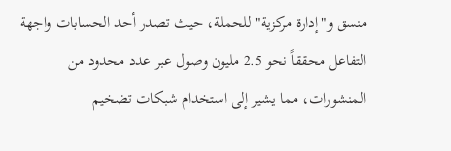منسق و"إدارة مركزية" للحملة، حيث تصدر أحد الحسابات واجهة التفاعل محققاً نحو 2.5 مليون وصول عبر عدد محدود من المنشورات، مما يشير إلى استخدام شبكات تضخيم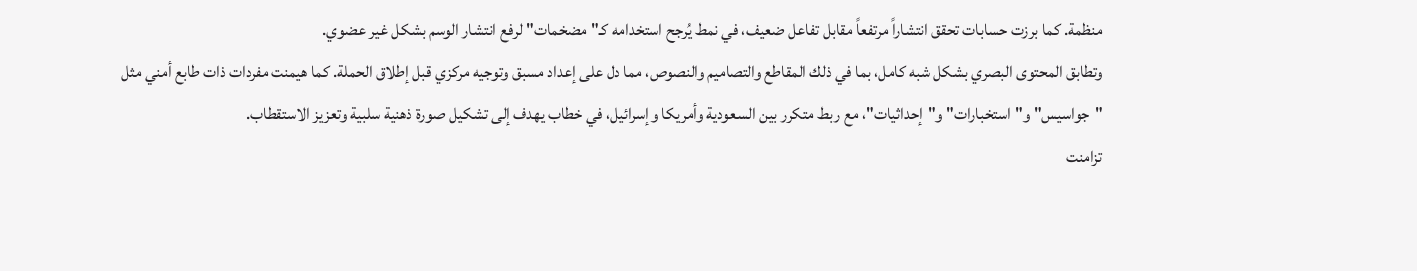منظمة. كما برزت حسابات تحقق انتشاراً مرتفعاً مقابل تفاعل ضعيف، في نمط يُرجح استخدامه كـ"مضخمات" لرفع انتشار الوسم بشكل غير عضوي.
وتطابق المحتوى البصري بشكل شبه كامل، بما في ذلك المقاطع والتصاميم والنصوص، مما دل على إعداد مسبق وتوجيه مركزي قبل إطلاق الحملة. كما هيمنت مفردات ذات طابع أمني مثل "جواسيس" و"استخبارات" و"إحداثيات"، مع ربط متكرر بين السعودية وأمريكا وإسرائيل، في خطاب يهدف إلى تشكيل صورة ذهنية سلبية وتعزيز الاستقطاب.
تزامنت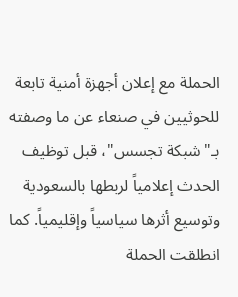الحملة مع إعلان أجهزة أمنية تابعة للحوثيين في صنعاء عن ما وصفته بـ"شبكة تجسس"، قبل توظيف الحدث إعلامياً لربطها بالسعودية وتوسيع أثرها سياسياً وإقليمياً. كما انطلقت الحملة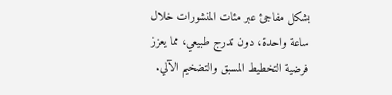بشكل مفاجئ عبر مئات المنشورات خلال ساعة واحدة، دون تدرج طبيعي، مما يعزز فرضية التخطيط المسبق والتضخيم الآلي.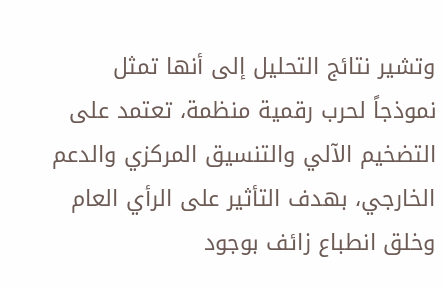وتشير نتائج التحليل إلى أنها تمثل نموذجاً لحرب رقمية منظمة، تعتمد على التضخيم الآلي والتنسيق المركزي والدعم الخارجي، بهدف التأثير على الرأي العام وخلق انطباع زائف بوجود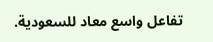تفاعل واسع معاد للسعودية.